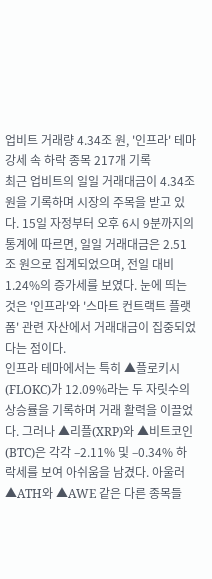업비트 거래량 4.34조 원, '인프라' 테마 강세 속 하락 종목 217개 기록
최근 업비트의 일일 거래대금이 4.34조 원을 기록하며 시장의 주목을 받고 있다. 15일 자정부터 오후 6시 9분까지의 통계에 따르면, 일일 거래대금은 2.51조 원으로 집계되었으며, 전일 대비 1.24%의 증가세를 보였다. 눈에 띄는 것은 '인프라'와 '스마트 컨트랙트 플랫폼' 관련 자산에서 거래대금이 집중되었다는 점이다.
인프라 테마에서는 특히 ▲플로키시(FLOKC)가 12.09%라는 두 자릿수의 상승률을 기록하며 거래 활력을 이끌었다. 그러나 ▲리플(XRP)와 ▲비트코인(BTC)은 각각 –2.11% 및 –0.34% 하락세를 보여 아쉬움을 남겼다. 아울러 ▲ATH와 ▲AWE 같은 다른 종목들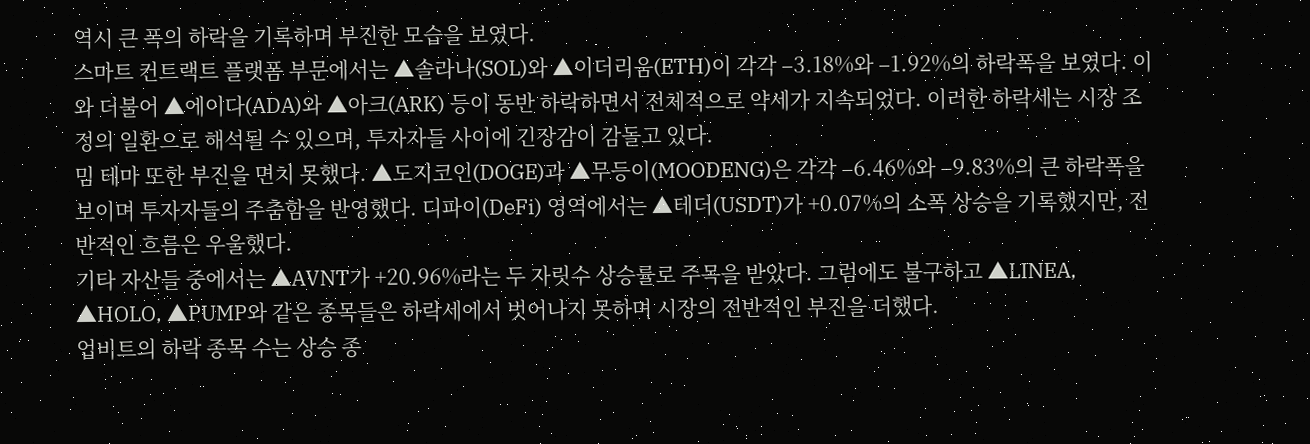역시 큰 폭의 하락을 기록하며 부진한 모습을 보였다.
스마트 컨트랙트 플랫폼 부문에서는 ▲솔라나(SOL)와 ▲이더리움(ETH)이 각각 –3.18%와 –1.92%의 하락폭을 보였다. 이와 더불어 ▲에이다(ADA)와 ▲아크(ARK) 등이 동반 하락하면서 전체적으로 약세가 지속되었다. 이러한 하락세는 시장 조정의 일환으로 해석될 수 있으며, 투자자들 사이에 긴장감이 감돌고 있다.
밈 테마 또한 부진을 면치 못했다. ▲도지코인(DOGE)과 ▲무등이(MOODENG)은 각각 –6.46%와 –9.83%의 큰 하락폭을 보이며 투자자들의 주춤함을 반영했다. 디파이(DeFi) 영역에서는 ▲테더(USDT)가 +0.07%의 소폭 상승을 기록했지만, 전반적인 흐름은 우울했다.
기타 자산들 중에서는 ▲AVNT가 +20.96%라는 두 자릿수 상승률로 주목을 받았다. 그럼에도 불구하고 ▲LINEA, ▲HOLO, ▲PUMP와 같은 종목들은 하락세에서 벗어나지 못하며 시장의 전반적인 부진을 더했다.
업비트의 하락 종목 수는 상승 종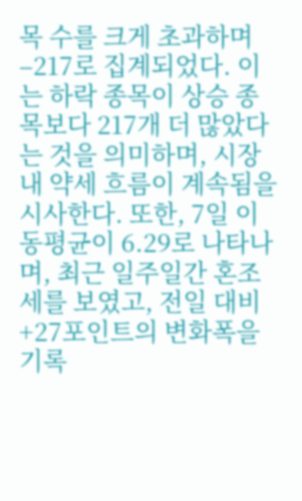목 수를 크게 초과하며 –217로 집계되었다. 이는 하락 종목이 상승 종목보다 217개 더 많았다는 것을 의미하며, 시장 내 약세 흐름이 계속됨을 시사한다. 또한, 7일 이동평균이 6.29로 나타나며, 최근 일주일간 혼조세를 보였고, 전일 대비 +27포인트의 변화폭을 기록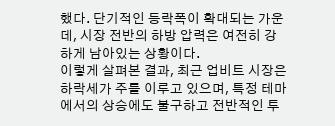했다. 단기적인 등락폭이 확대되는 가운데, 시장 전반의 하방 압력은 여전히 강하게 남아있는 상황이다.
이렇게 살펴본 결과, 최근 업비트 시장은 하락세가 주를 이루고 있으며, 특정 테마에서의 상승에도 불구하고 전반적인 투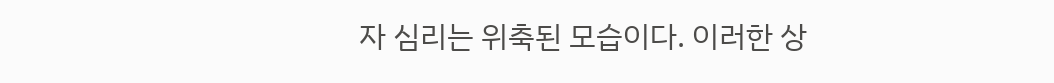자 심리는 위축된 모습이다. 이러한 상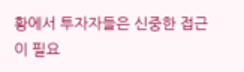황에서 투자자들은 신중한 접근이 필요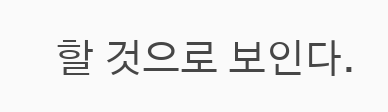할 것으로 보인다.